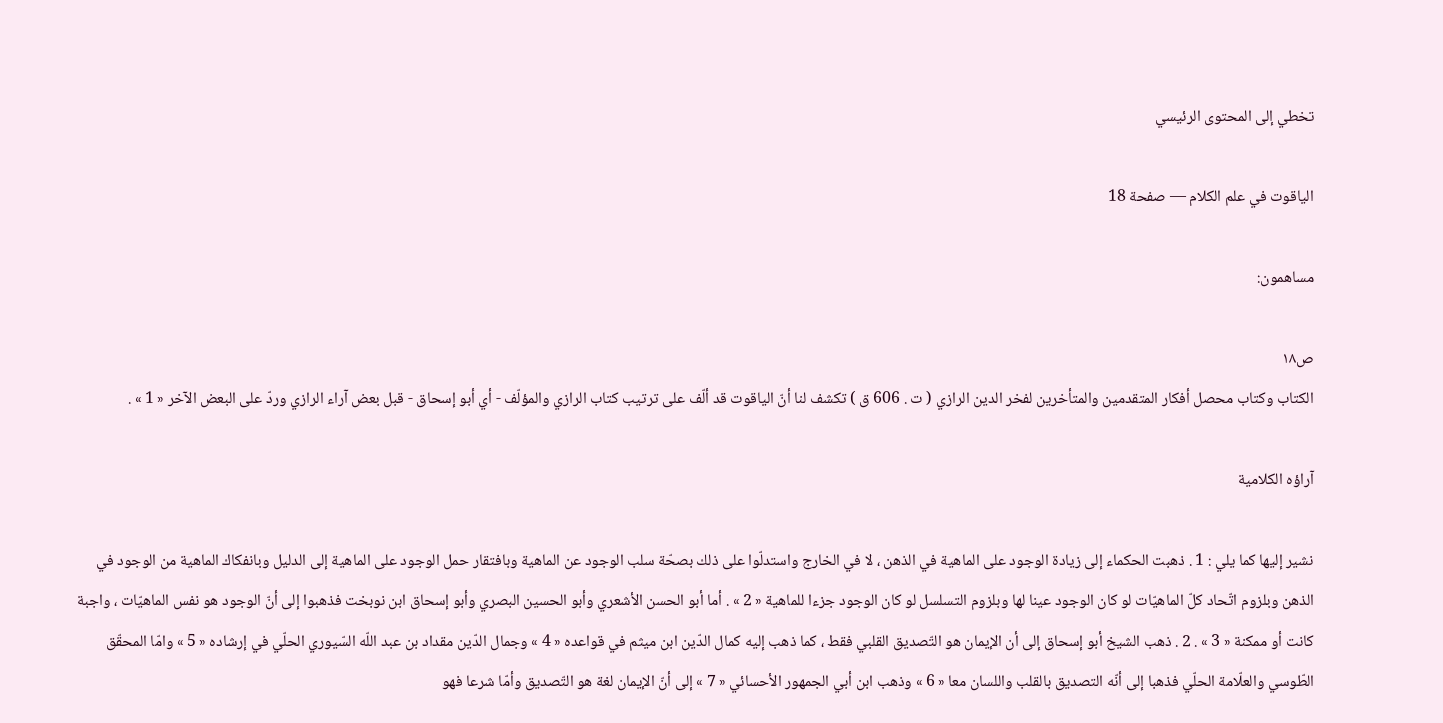تخطي إلى المحتوى الرئيسي

الياقوت في علم الكلام — صفحة 18

مساهمون:

ص١٨
الكتاب وكتاب محصل أفكار المتقدمين والمتأخرين لفخر الدين الرازي ( ت . 606 ق ) تكشف لنا أنّ الياقوت قد ألّف على ترتيب كتاب الرازي والمؤلّف - أي أبو إسحاق - قبل بعض آراء الرازي وردّ على البعض الآخر « 1 » .

آراؤه الكلامية

نشير إليها كما يلي : 1 . ذهبت الحكماء إلى زيادة الوجود على الماهية في الذهن ، لا في الخارج واستدلّوا على ذلك بصحّة سلب الوجود عن الماهية وبافتقار حمل الوجود على الماهية إلى الدليل وبانفكاك الماهية من الوجود في الذهن وبلزوم اتّحاد كلّ الماهيّات لو كان الوجود عينا لها وبلزوم التسلسل لو كان الوجود جزءا للماهية « 2 » . أما أبو الحسن الأشعري وأبو الحسين البصري وأبو إسحاق ابن نوبخت فذهبوا إلى أنّ الوجود هو نفس الماهيّات ، واجبة كانت أو ممكنة « 3 » . 2 . ذهب الشيخ أبو إسحاق إلى أن الإيمان هو التّصديق القلبي فقط ، كما ذهب إليه كمال الدّين ابن ميثم في قواعده « 4 » وجمال الدّين مقداد بن عبد اللّه السّيوري الحلّي في إرشاده « 5 » وامّا المحقّق الطّوسي والعلّامة الحلّي فذهبا إلى أنّه التصديق بالقلب واللسان معا « 6 » وذهب ابن أبي الجمهور الأحسائي « 7 » إلى أنّ الإيمان لغة هو التّصديق وأمّا شرعا فهو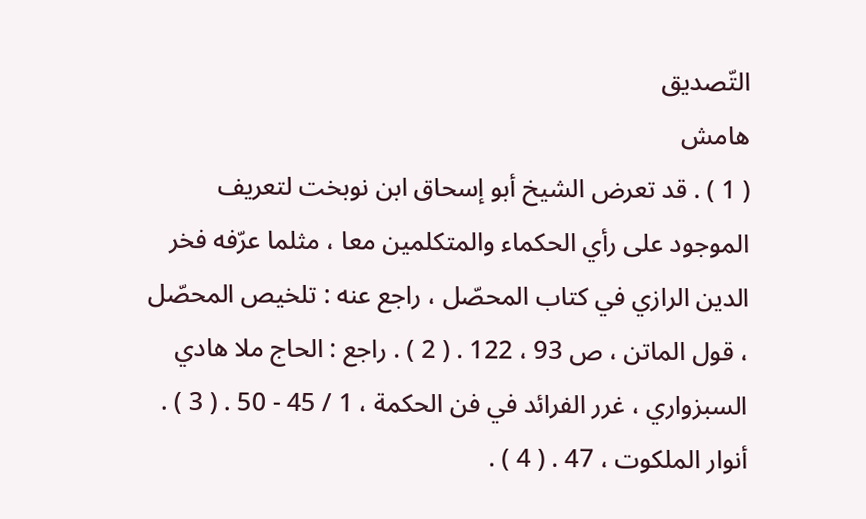التّصديق
هامش
( 1 ) . قد تعرض الشيخ أبو إسحاق ابن نوبخت لتعريف الموجود على رأي الحكماء والمتكلمين معا ، مثلما عرّفه فخر الدين الرازي في كتاب المحصّل ، راجع عنه : تلخيص المحصّل ، قول الماتن ، ص 93 ، 122 . ( 2 ) . راجع : الحاج ملا هادي السبزواري ، غرر الفرائد في فن الحكمة ، 1 / 45 - 50 . ( 3 ) . أنوار الملكوت ، 47 . ( 4 ) .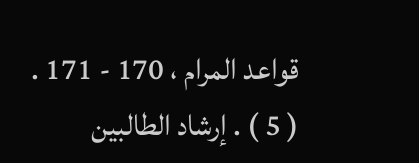قواعد المرام ، 170 - 171 . ( 5 ) . إرشاد الطالبين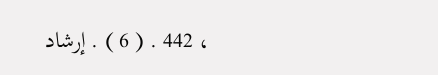، 442 . ( 6 ) . إرشاد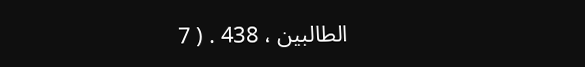الطالبين ، 438 . ( 7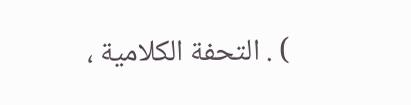) . التحفة الكلامية ،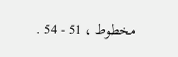مخطوط ، 51 - 54 .